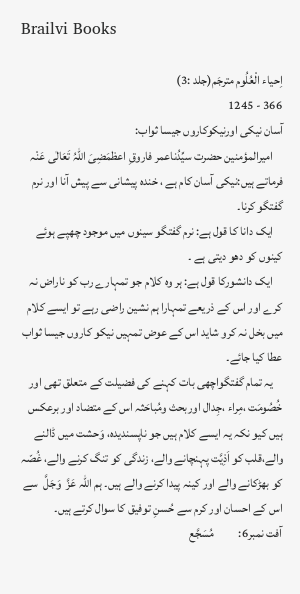Brailvi Books

اِحیاء الْعُلُوم مترجَم(جلد :3)
366 - 1245
آسان نیکی اورنیکوکاروں جیسا ثواب:
    امیرالمؤمنین حضرت سیِّدُناعمر فاروقِ اعظمَضِیَ اللہُ تَعَالٰی عَنْہ فرماتے ہیں:نیکی آسان کام ہے ، خندہ پیشانی سے پیش آنا اور نرم گفتگو کرنا۔
    ایک دانا کا قول ہے: نرم گفتگو سینوں میں موجود چھپے ہوئے کینوں کو دھو دیتی ہے ۔
    ایک دانشورکا قول ہے: ہر وہ کلام جو تمہارے رب کو ناراض نہ کرے اور اس کے ذریعے تمہارا ہم نشین راضی رہے تو ایسے کلام میں بخل نہ کرو شاید اس کے عوض تمہیں نیکو کاروں جیسا ثواب عطا کیا جائے۔
    یہ تمام گفتگواچھی بات کہنے کی فضیلت کے متعلق تھی اور خُصُومَت ،مِراء ،جِدال اوربحث ومُباحَثہ اس کے متضاد اور برعکس ہیں کیو نکہ یہ ایسے کلام ہیں جو ناپسندیدہ، وَحشت میں ڈالنے والے،قلب کو اَذِیَّت پہنچانے والے، زندگی کو تنگ کرنے والے، غُصّہ کو بھڑکانے والے اور کینہ پیدا کرنے والے ہیں۔ ہم اللہ عَزَّ  وَجَلَّ  سے اس کے احسان اور کرم سے حُسنِ توفیق کا سوال کرتے ہیں۔
آفت نمبر6:          مُسَجَّع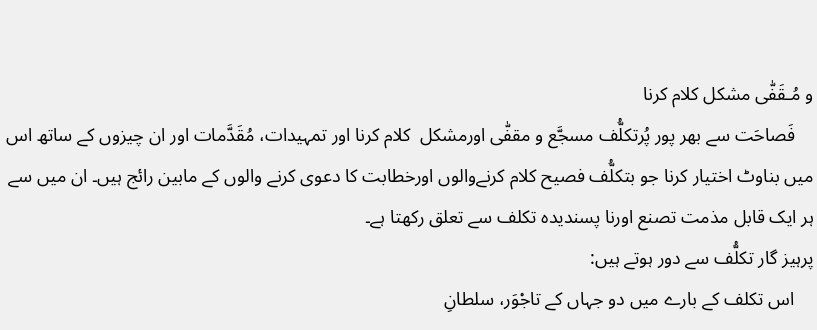و مُـقَفّٰی مشکل کلام کرنا
    فَصاحَت سے بھر پور پُرتکلُّف مسجَّع و مقفّٰی اورمشکل  کلام کرنا اور تمہیدات، مُقَدَّمات اور ان چیزوں کے ساتھ اس میں بناوٹ اختیار کرنا جو بتکلُّف فصیح کلام کرنےوالوں اورخطابت کا دعوی کرنے والوں کے مابین رائج ہیں۔ ان میں سے ہر ایک قابل مذمت تصنع اورنا پسندیدہ تکلف سے تعلق رکھتا ہے۔
پرہیز گار تکلُّف سے دور ہوتے ہیں:
    اس تکلف کے بارے میں دو جہاں کے تاجْوَر، سلطانِ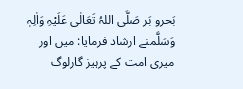بَحرو بَر صَلَّی اللہُ تَعَالٰی عَلَیْہِ وَاٰلِہٖ وَسَلَّمنے ارشاد فرمایا: میں اور میری امت کے پرہیز گارلوگ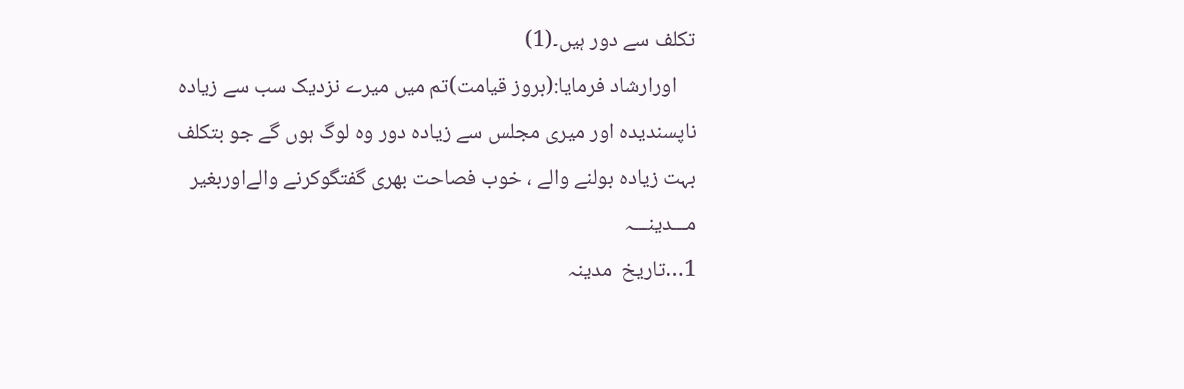تکلف سے دور ہیں۔(1)
    اورارشاد فرمایا:(بروز قیامت)تم میں میرے نزدیک سب سے زیادہ ناپسندیدہ اور میری مجلس سے زیادہ دور وہ لوگ ہوں گے جو بتکلف  بہت زیادہ بولنے والے ، خوب فصاحت بھری گفتگوکرنے والےاوربغیر
مـــدینـــہ
1…تاریخ  مدینہ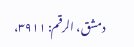دمشق، الرقم: ۳۹۱۱،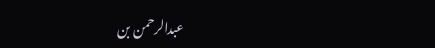عبدالرحمن بن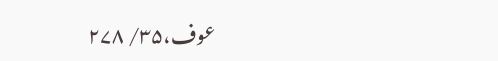عوف،۳۵/ ۲۷۸